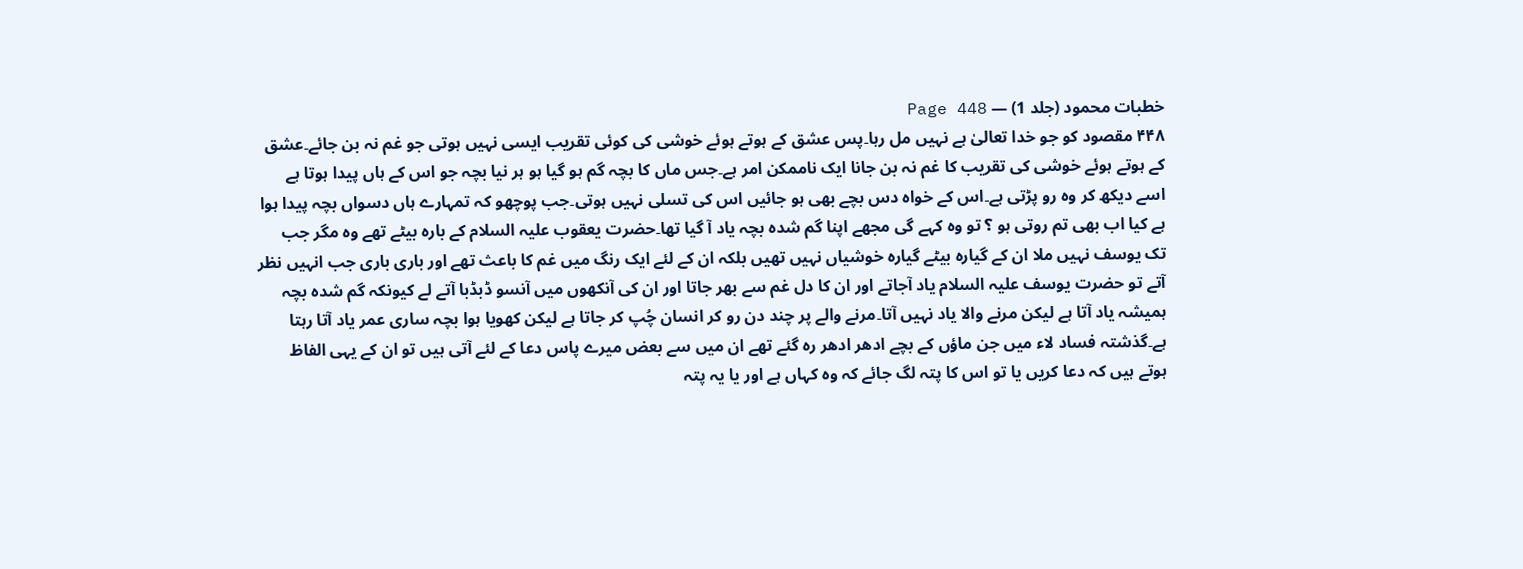خطبات محمود (جلد 1) — Page 448
۴۴۸ مقصود کو جو خدا تعالیٰ ہے نہیں مل رہا۔پس عشق کے ہوتے ہوئے خوشی کی کوئی تقریب ایسی نہیں ہوتی جو غم نہ بن جائے۔عشق کے ہوتے ہوئے خوشی کی تقریب کا غم نہ بن جانا ایک ناممکن امر ہے۔جس ماں کا بچہ گم ہو گیا ہو ہر نیا بچہ جو اس کے ہاں پیدا ہوتا ہے اسے دیکھ کر وہ رو پڑتی ہے۔اس کے خواہ دس بچے بھی ہو جائیں اس کی تسلی نہیں ہوتی۔جب پوچھو کہ تمہارے ہاں دسواں بچہ پیدا ہوا ہے کیا اب بھی تم روتی ہو ؟ تو وہ کہے گی مجھے اپنا گم شدہ بچہ یاد آ گیا تھا۔حضرت یعقوب علیہ السلام کے بارہ بیٹے تھے وہ مگر جب تک یوسف نہیں ملا ان کے گیارہ بیٹے گیارہ خوشیاں نہیں تھیں بلکہ ان کے لئے ایک رنگ میں غم کا باعث تھے اور باری باری جب انہیں نظر آتے تو حضرت یوسف علیہ السلام یاد آجاتے اور ان کا دل غم سے بھر جاتا اور ان کی آنکھوں میں آنسو ڈبڈبا آتے لے کیونکہ گم شدہ بچہ ہمیشہ یاد آتا ہے لیکن مرنے والا یاد نہیں آتا۔مرنے والے پر چند دن رو کر انسان چُپ کر جاتا ہے لیکن کھویا ہوا بچہ ساری عمر یاد آتا رہتا ہے۔گذشتہ فساد لاء میں جن ماؤں کے بچے ادھر ادھر رہ گئے تھے ان میں سے بعض میرے پاس دعا کے لئے آتی ہیں تو ان کے یہی الفاظ ہوتے ہیں کہ دعا کریں یا تو اس کا پتہ لگ جائے کہ وہ کہاں ہے اور یا یہ پتہ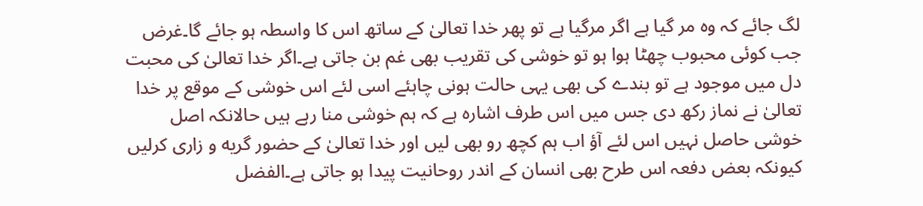لگ جائے کہ وہ مر گیا ہے اگر مرگیا ہے تو پھر خدا تعالیٰ کے ساتھ اس کا واسطہ ہو جائے گا۔غرض جب کوئی محبوب چھٹا ہوا ہو تو خوشی کی تقریب بھی غم بن جاتی ہے۔اگر خدا تعالیٰ کی محبت دل میں موجود ہے تو بندے کی بھی یہی حالت ہونی چاہئے اسی لئے اس خوشی کے موقع پر خدا تعالیٰ نے نماز رکھ دی جس میں اس طرف اشارہ ہے کہ ہم خوشی منا رہے ہیں حالانکہ اصل خوشی حاصل نہیں اس لئے آؤ اب ہم کچھ رو بھی لیں اور خدا تعالیٰ کے حضور گریه و زاری کرلیں کیونکہ بعض دفعہ اس طرح بھی انسان کے اندر روحانیت پیدا ہو جاتی ہے۔الفضل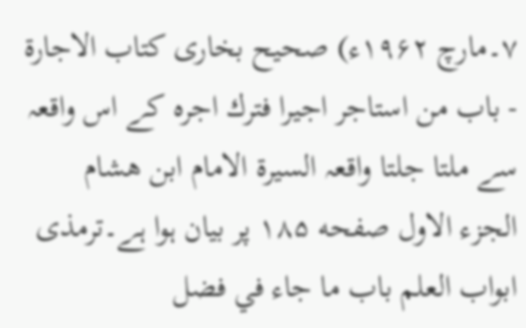۷۔مارچ ۱۹۶۲ء) صحیح بخاری کتاب الاجارة - باب من استاجر اجیرا فترك اجره کے اس واقعہ سے ملتا جلتا واقعہ السيرة الامام ابن هشام الجزء الاول صفحه ۱۸۵ پر بیان ہوا ہے۔ترمذی ابواب العلم باب ما جاء في فضل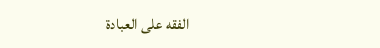الفقه على العبادة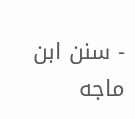- سنن ابن ماجه